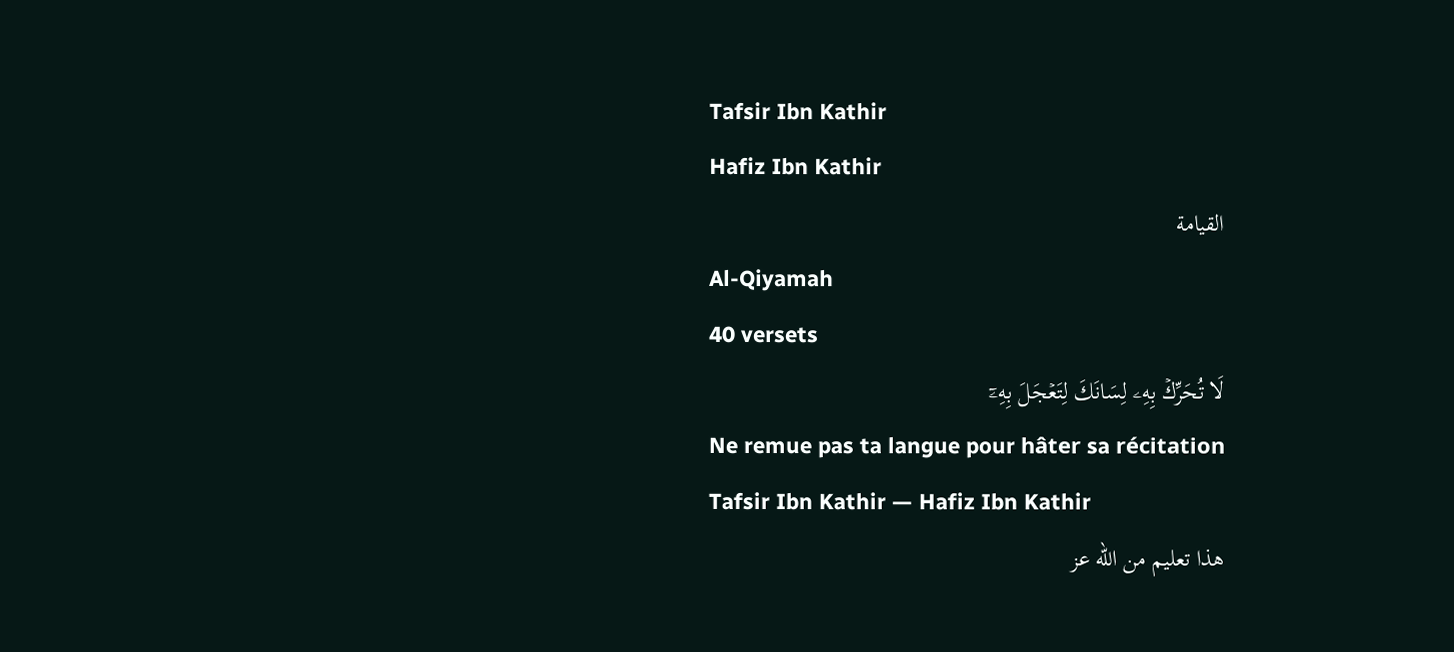Tafsir Ibn Kathir
Hafiz Ibn Kathir
القيامة
Al-Qiyamah
40 versets
لَا تُحَرِّكۡ بِهِۦ لِسَانَكَ لِتَعۡجَلَ بِهِۦٓ
Ne remue pas ta langue pour hâter sa récitation
Tafsir Ibn Kathir — Hafiz Ibn Kathir
هذا تعليم من الله عز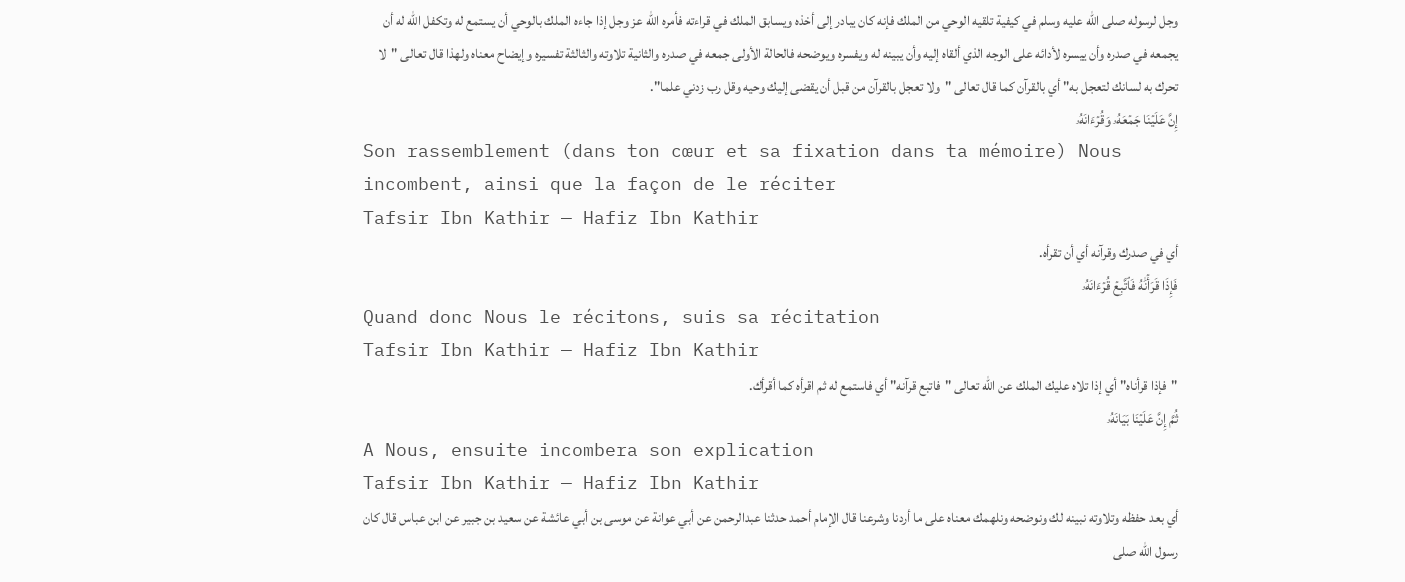وجل لرسوله صلى الله عليه وسلم في كيفية تلقيه الوحي من الملك فإنه كان يبادر إلى أخذه ويسابق الملك في قراءته فأمره الله عز وجل إذا جاءه الملك بالوحي أن يستمع له وتكفل الله له أن يجمعه في صدره وأن ييسره لأدائه على الوجه الذي ألقاه إليه وأن يبينه له ويفسره ويوضحه فالحالة الأولى جمعه في صدره والثانية تلاوته والثالثة تفسيره وإيضاح معناه ولهذا قال تعالى "لا تحرك به لسانك لتعجل به" أي بالقرآن كما قال تعالى "ولا تعجل بالقرآن من قبل أن يقضى إليك وحيه وقل رب زدني علما".
إِنَّ عَلَيۡنَا جَمۡعَهُۥ وَقُرۡءَانَهُۥ
Son rassemblement (dans ton cœur et sa fixation dans ta mémoire) Nous incombent, ainsi que la façon de le réciter
Tafsir Ibn Kathir — Hafiz Ibn Kathir
أي في صدرك وقرآنه أي أن تقرأه.
فَإِذَا قَرَأۡنَٰهُ فَٱتَّبِعۡ قُرۡءَانَهُۥ
Quand donc Nous le récitons, suis sa récitation
Tafsir Ibn Kathir — Hafiz Ibn Kathir
"فإذا قرأناه" أي إذا تلاه عليك الملك عن الله تعالى "فاتبع قرآنه" أي فاستمع له ثم اقرأه كما أقرأك.
ثُمَّ إِنَّ عَلَيۡنَا بَيَانَهُۥ
A Nous, ensuite incombera son explication
Tafsir Ibn Kathir — Hafiz Ibn Kathir
أي بعد حفظه وتلاوته نبينه لك ونوضحه ونلهمك معناه على ما أردنا وشرعنا قال الإمام أحمد حدثنا عبدالرحمن عن أبي عوانة عن موسى بن أبي عائشة عن سعيد بن جبير عن ابن عباس قال كان رسول الله صلى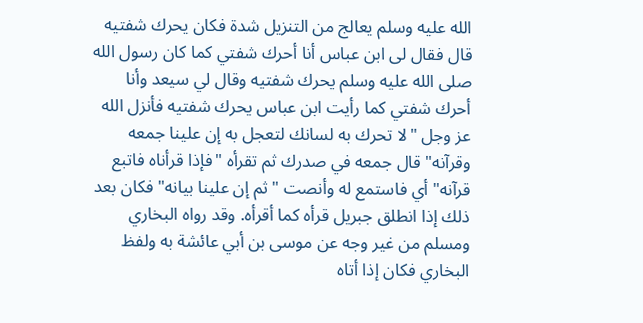الله عليه وسلم يعالج من التنزيل شدة فكان يحرك شفتيه قال فقال لى ابن عباس أنا أحرك شفتي كما كان رسول الله صلى الله عليه وسلم يحرك شفتيه وقال لي سيعد وأنا أحرك شفتي كما رأيت ابن عباس يحرك شفتيه فأنزل الله عز وجل "لا تحرك به لسانك لتعجل به إن علينا جمعه وقرآنه" قال جمعه في صدرك ثم تقرأه "فإذا قرأناه فاتبع قرآنه" أي فاستمع له وأنصت "ثم إن علينا بيانه" فكان بعد ذلك إذا انطلق جبريل قرأه كما أقرأه. وقد رواه البخاري ومسلم من غير وجه عن موسى بن أبي عائشة به ولفظ البخاري فكان إذا أتاه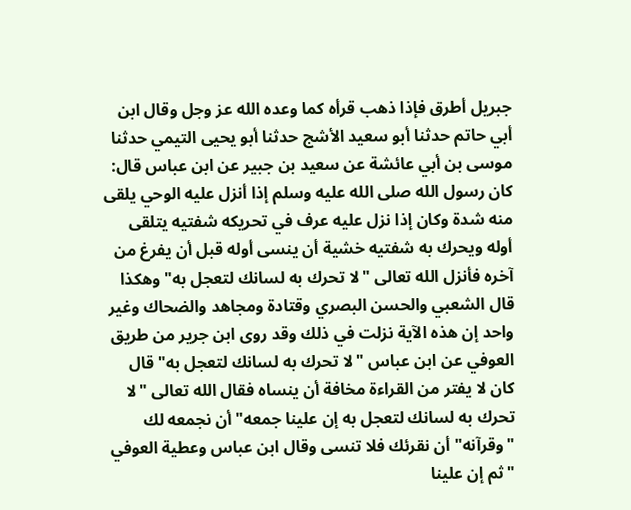جبريل أطرق فإذا ذهب قرأه كما وعده الله عز وجل وقال ابن أبي حاتم حدثنا أبو سعيد الأشج حدثنا أبو يحيى التيمي حدثنا موسى بن أبي عائشة عن سعيد بن جبير عن ابن عباس قال: كان رسول الله صلى الله عليه وسلم إذا أنزل عليه الوحي يلقى منه شدة وكان إذا نزل عليه عرف في تحريكه شفتيه يتلقى أوله ويحرك به شفتيه خشية أن ينسى أوله قبل أن يفرغ من آخره فأنزل الله تعالى "لا تحرك به لسانك لتعجل به" وهكذا قال الشعبي والحسن البصري وقتادة ومجاهد والضحاك وغير واحد إن هذه الآية نزلت في ذلك وقد روى ابن جرير من طريق العوفي عن ابن عباس "لا تحرك به لسانك لتعجل به" قال كان لا يفتر من القراءة مخافة أن ينساه فقال الله تعالى "لا تحرك به لسانك لتعجل به إن علينا جمعه" أن نجمعه لك "وقرآنه" أن نقرئك فلا تنسى وقال ابن عباس وعطية العوفي "ثم إن علينا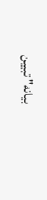بيانه" تبيين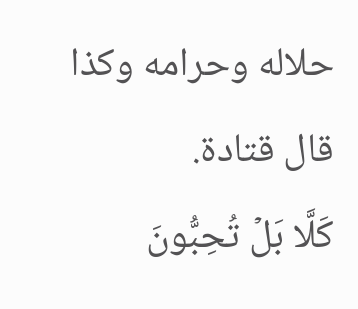حلاله وحرامه وكذا قال قتادة.
كَلَّا بَلۡ تُحِبُّونَ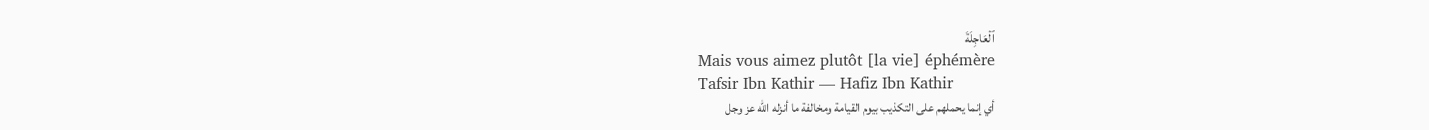ٱلۡعَاجِلَةَ
Mais vous aimez plutôt [la vie] éphémère
Tafsir Ibn Kathir — Hafiz Ibn Kathir
أي إنما يحملهم على التكذيب بيوم القيامة ومخالفة ما أنزله الله عز وجل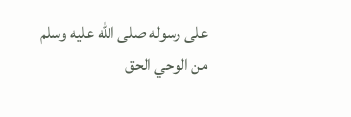على رسوله صلى الله عليه وسلم من الوحي الحق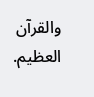والقرآن العظيم.